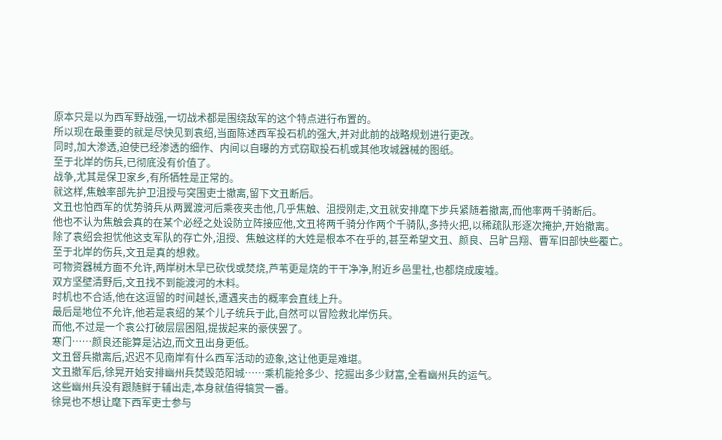原本只是以为西军野战强,一切战术都是围绕敌军的这个特点进行布置的。
所以现在最重要的就是尽快见到袁绍,当面陈述西军投石机的强大,并对此前的战略规划进行更改。
同时,加大渗透,迫使已经渗透的细作、内间以自曝的方式窃取投石机或其他攻城器械的图纸。
至于北岸的伤兵,已彻底没有价值了。
战争,尤其是保卫家乡,有所牺牲是正常的。
就这样,焦触率部先护卫沮授与突围吏士撤离,留下文丑断后。
文丑也怕西军的优势骑兵从两翼渡河后乘夜夹击他,几乎焦触、沮授刚走,文丑就安排麾下步兵紧随着撤离,而他率两千骑断后。
他也不认为焦触会真的在某个必经之处设防立阵接应他,文丑将两千骑分作两个千骑队,多持火把,以稀疏队形逐次掩护,开始撤离。
除了袁绍会担忧他这支军队的存亡外,沮授、焦触这样的大姓是根本不在乎的,甚至希望文丑、颜良、吕旷吕翔、曹军旧部快些覆亡。
至于北岸的伤兵,文丑是真的想救。
可物资器械方面不允许,两岸树木早已砍伐或焚烧,芦苇更是烧的干干净净,附近乡邑里社,也都烧成废墟。
双方坚壁清野后,文丑找不到能渡河的木料。
时机也不合适,他在这逗留的时间越长,遭遇夹击的概率会直线上升。
最后是地位不允许,他若是袁绍的某个儿子统兵于此,自然可以冒险救北岸伤兵。
而他,不过是一个袁公打破层层困阻,提拔起来的豪侠罢了。
寒门……颜良还能算是沾边,而文丑出身更低。
文丑督兵撤离后,迟迟不见南岸有什么西军活动的迹象,这让他更是难堪。
文丑撤军后,徐晃开始安排幽州兵焚毁范阳城……乘机能抢多少、挖掘出多少财富,全看幽州兵的运气。
这些幽州兵没有跟随鲜于辅出走,本身就值得犒赏一番。
徐晃也不想让麾下西军吏士参与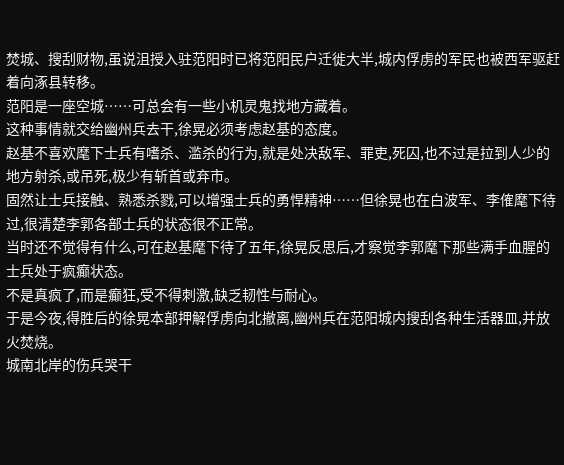焚城、搜刮财物,虽说沮授入驻范阳时已将范阳民户迁徙大半,城内俘虏的军民也被西军驱赶着向涿县转移。
范阳是一座空城……可总会有一些小机灵鬼找地方藏着。
这种事情就交给幽州兵去干,徐晃必须考虑赵基的态度。
赵基不喜欢麾下士兵有嗜杀、滥杀的行为,就是处决敌军、罪吏,死囚,也不过是拉到人少的地方射杀,或吊死,极少有斩首或弃市。
固然让士兵接触、熟悉杀戮,可以增强士兵的勇悍精神……但徐晃也在白波军、李傕麾下待过,很清楚李郭各部士兵的状态很不正常。
当时还不觉得有什么,可在赵基麾下待了五年,徐晃反思后,才察觉李郭麾下那些满手血腥的士兵处于疯癫状态。
不是真疯了,而是癫狂,受不得刺激,缺乏韧性与耐心。
于是今夜,得胜后的徐晃本部押解俘虏向北撤离,幽州兵在范阳城内搜刮各种生活器皿,并放火焚烧。
城南北岸的伤兵哭干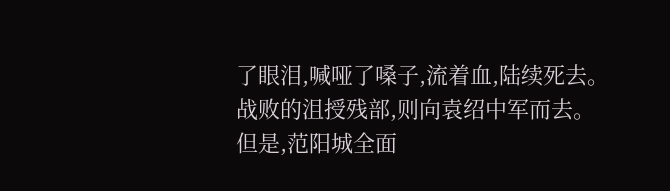了眼泪,喊哑了嗓子,流着血,陆续死去。
战败的沮授残部,则向袁绍中军而去。
但是,范阳城全面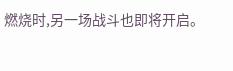燃烧时,另一场战斗也即将开启。